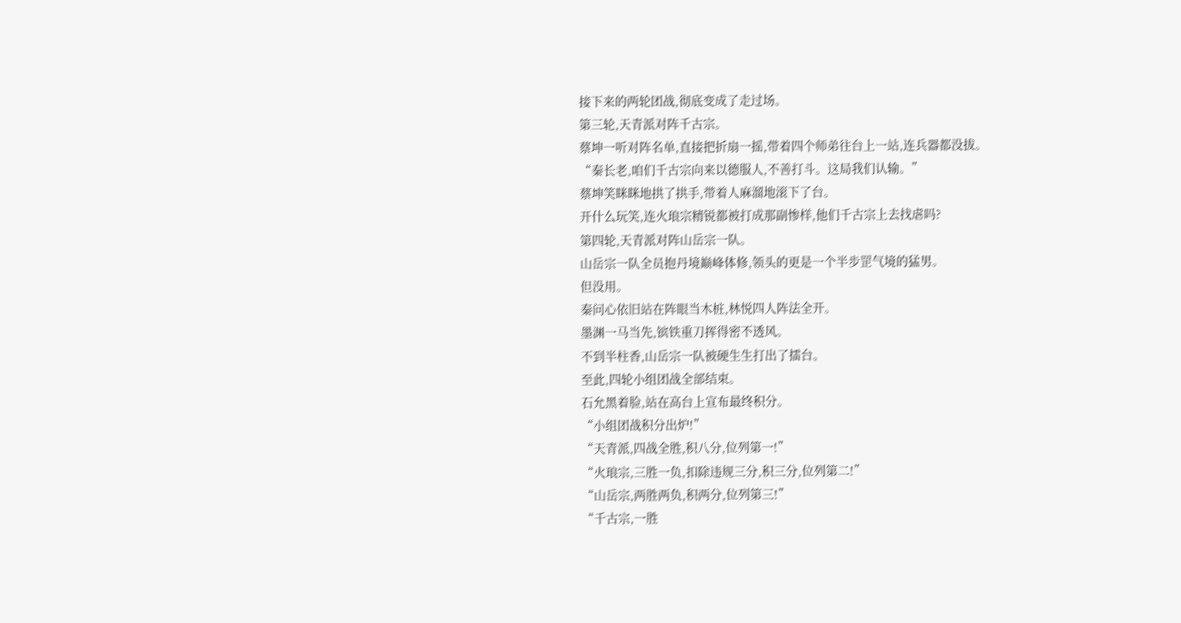接下来的两轮团战,彻底变成了走过场。
第三轮,天青派对阵千古宗。
蔡坤一听对阵名单,直接把折扇一摇,带着四个师弟往台上一站,连兵器都没拔。
“秦长老,咱们千古宗向来以德服人,不善打斗。这局我们认输。”
蔡坤笑眯眯地拱了拱手,带着人麻溜地滚下了台。
开什么玩笑,连火琅宗精锐都被打成那副惨样,他们千古宗上去找虐吗?
第四轮,天青派对阵山岳宗一队。
山岳宗一队全员抱丹境巅峰体修,领头的更是一个半步罡气境的猛男。
但没用。
秦问心依旧站在阵眼当木桩,林悦四人阵法全开。
墨渊一马当先,镔铁重刀挥得密不透风。
不到半柱香,山岳宗一队被硬生生打出了擂台。
至此,四轮小组团战全部结束。
石允黑着脸,站在高台上宣布最终积分。
“小组团战积分出炉!”
“天青派,四战全胜,积八分,位列第一!”
“火琅宗,三胜一负,扣除违规三分,积三分,位列第二!”
“山岳宗,两胜两负,积两分,位列第三!”
“千古宗,一胜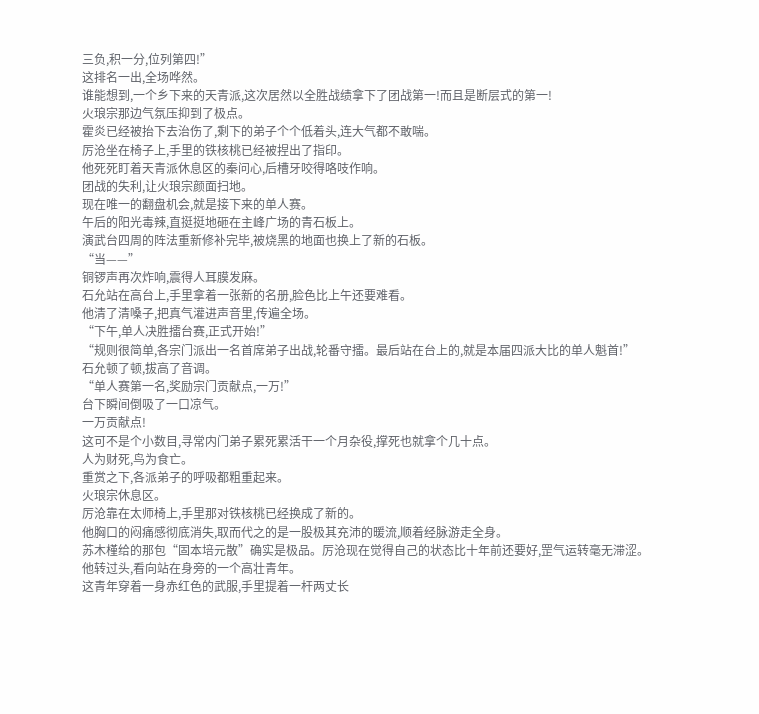三负,积一分,位列第四!”
这排名一出,全场哗然。
谁能想到,一个乡下来的天青派,这次居然以全胜战绩拿下了团战第一!而且是断层式的第一!
火琅宗那边气氛压抑到了极点。
霍炎已经被抬下去治伤了,剩下的弟子个个低着头,连大气都不敢喘。
厉沧坐在椅子上,手里的铁核桃已经被捏出了指印。
他死死盯着天青派休息区的秦问心,后槽牙咬得咯吱作响。
团战的失利,让火琅宗颜面扫地。
现在唯一的翻盘机会,就是接下来的单人赛。
午后的阳光毒辣,直挺挺地砸在主峰广场的青石板上。
演武台四周的阵法重新修补完毕,被烧黑的地面也换上了新的石板。
“当——”
铜锣声再次炸响,震得人耳膜发麻。
石允站在高台上,手里拿着一张新的名册,脸色比上午还要难看。
他清了清嗓子,把真气灌进声音里,传遍全场。
“下午,单人决胜擂台赛,正式开始!”
“规则很简单,各宗门派出一名首席弟子出战,轮番守擂。最后站在台上的,就是本届四派大比的单人魁首!”
石允顿了顿,拔高了音调。
“单人赛第一名,奖励宗门贡献点,一万!”
台下瞬间倒吸了一口凉气。
一万贡献点!
这可不是个小数目,寻常内门弟子累死累活干一个月杂役,撑死也就拿个几十点。
人为财死,鸟为食亡。
重赏之下,各派弟子的呼吸都粗重起来。
火琅宗休息区。
厉沧靠在太师椅上,手里那对铁核桃已经换成了新的。
他胸口的闷痛感彻底消失,取而代之的是一股极其充沛的暖流,顺着经脉游走全身。
苏木槿给的那包“固本培元散”确实是极品。厉沧现在觉得自己的状态比十年前还要好,罡气运转毫无滞涩。
他转过头,看向站在身旁的一个高壮青年。
这青年穿着一身赤红色的武服,手里提着一杆两丈长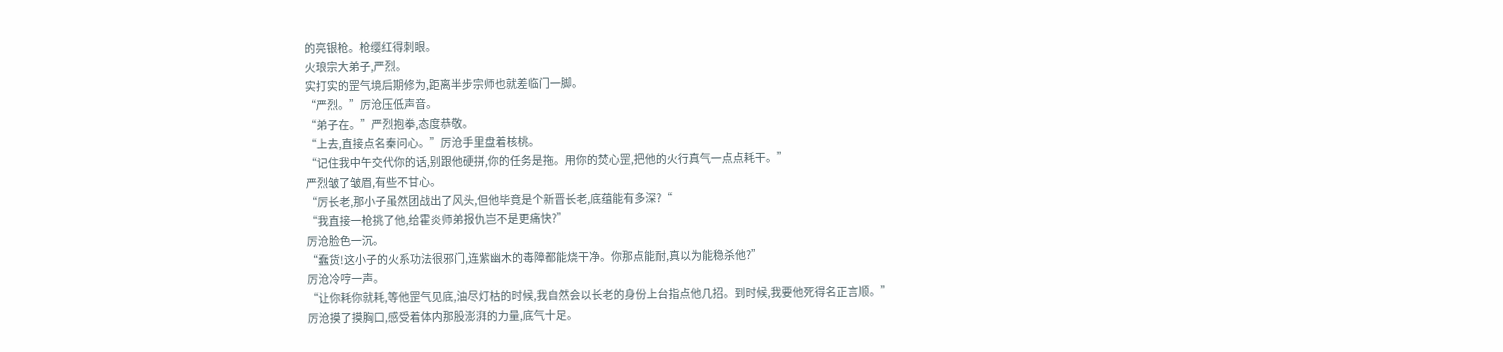的亮银枪。枪缨红得刺眼。
火琅宗大弟子,严烈。
实打实的罡气境后期修为,距离半步宗师也就差临门一脚。
“严烈。”厉沧压低声音。
“弟子在。”严烈抱拳,态度恭敬。
“上去,直接点名秦问心。”厉沧手里盘着核桃。
“记住我中午交代你的话,别跟他硬拼,你的任务是拖。用你的焚心罡,把他的火行真气一点点耗干。”
严烈皱了皱眉,有些不甘心。
“厉长老,那小子虽然团战出了风头,但他毕竟是个新晋长老,底蕴能有多深?“
“我直接一枪挑了他,给霍炎师弟报仇岂不是更痛快?”
厉沧脸色一沉。
“蠢货!这小子的火系功法很邪门,连紫幽木的毒障都能烧干净。你那点能耐,真以为能稳杀他?”
厉沧冷哼一声。
“让你耗你就耗,等他罡气见底,油尽灯枯的时候,我自然会以长老的身份上台指点他几招。到时候,我要他死得名正言顺。”
厉沧摸了摸胸口,感受着体内那股澎湃的力量,底气十足。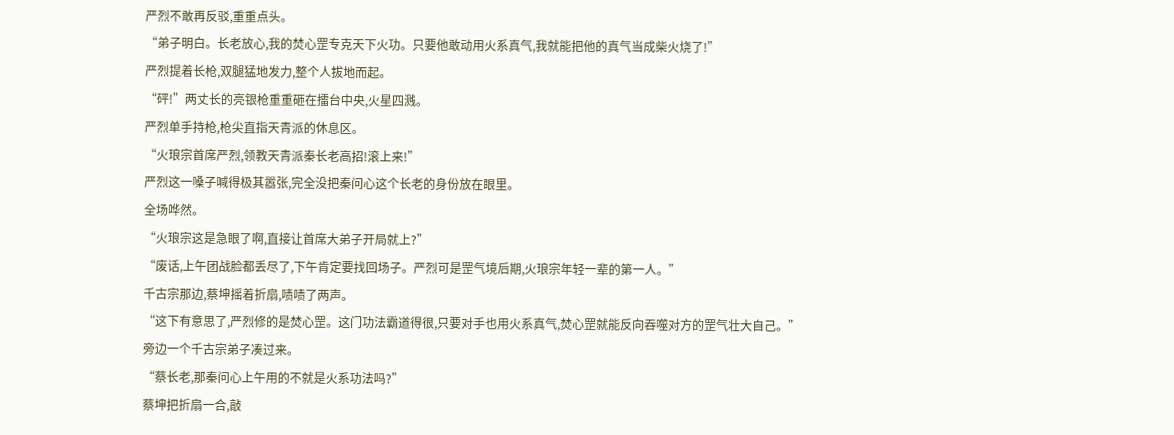严烈不敢再反驳,重重点头。
“弟子明白。长老放心,我的焚心罡专克天下火功。只要他敢动用火系真气,我就能把他的真气当成柴火烧了!”
严烈提着长枪,双腿猛地发力,整个人拔地而起。
“砰!”两丈长的亮银枪重重砸在擂台中央,火星四溅。
严烈单手持枪,枪尖直指天青派的休息区。
“火琅宗首席严烈,领教天青派秦长老高招!滚上来!”
严烈这一嗓子喊得极其嚣张,完全没把秦问心这个长老的身份放在眼里。
全场哗然。
“火琅宗这是急眼了啊,直接让首席大弟子开局就上?”
“废话,上午团战脸都丢尽了,下午肯定要找回场子。严烈可是罡气境后期,火琅宗年轻一辈的第一人。”
千古宗那边,蔡坤摇着折扇,啧啧了两声。
“这下有意思了,严烈修的是焚心罡。这门功法霸道得很,只要对手也用火系真气,焚心罡就能反向吞噬对方的罡气壮大自己。”
旁边一个千古宗弟子凑过来。
“蔡长老,那秦问心上午用的不就是火系功法吗?”
蔡坤把折扇一合,敲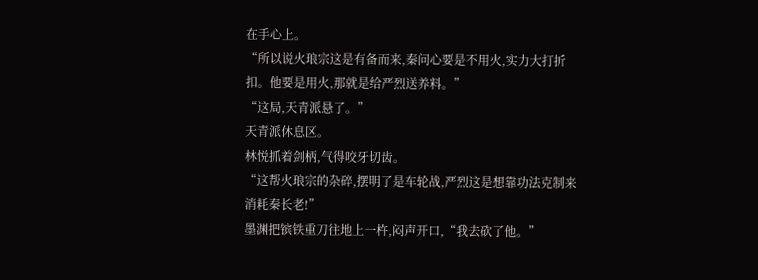在手心上。
“所以说火琅宗这是有备而来,秦问心要是不用火,实力大打折扣。他要是用火,那就是给严烈送养料。”
“这局,天青派悬了。”
天青派休息区。
林悦抓着剑柄,气得咬牙切齿。
“这帮火琅宗的杂碎,摆明了是车轮战,严烈这是想靠功法克制来消耗秦长老!”
墨渊把镔铁重刀往地上一杵,闷声开口,“我去砍了他。”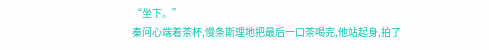“坐下。”
秦问心端着茶杯,慢条斯理地把最后一口茶喝完,他站起身,拍了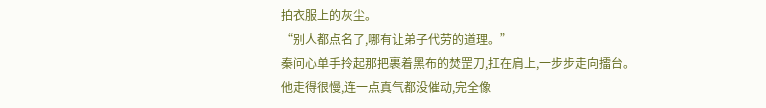拍衣服上的灰尘。
“别人都点名了,哪有让弟子代劳的道理。”
秦问心单手拎起那把裹着黑布的焚罡刀,扛在肩上,一步步走向擂台。
他走得很慢,连一点真气都没催动,完全像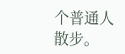个普通人散步。